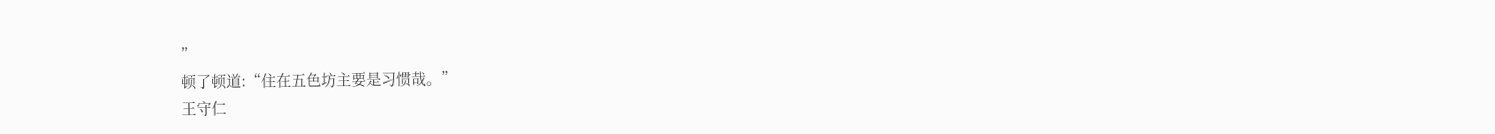”
顿了顿道:“住在五色坊主要是习惯哉。”
王守仁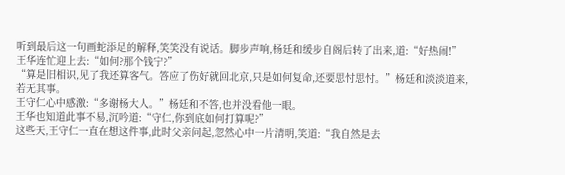听到最后这一句画蛇添足的解释,笑笑没有说话。脚步声响,杨廷和缓步自阁后转了出来,道:“好热闹!”
王华连忙迎上去:“如何?那个钱宁?”
“算是旧相识,见了我还算客气。答应了伤好就回北京,只是如何复命,还要思忖思忖。”杨廷和淡淡道来,若无其事。
王守仁心中感激:“多谢杨大人。”杨廷和不答,也并没看他一眼。
王华也知道此事不易,沉吟道:“守仁,你到底如何打算呢?”
这些天,王守仁一直在想这件事,此时父亲问起,忽然心中一片清明,笑道:“我自然是去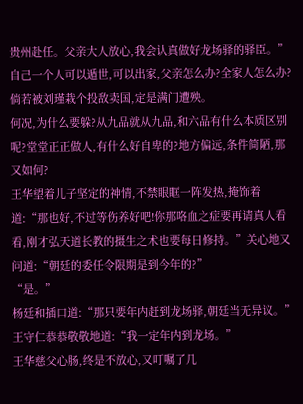贵州赴任。父亲大人放心,我会认真做好龙场驿的驿臣。”
自己一个人可以遁世,可以出家,父亲怎么办?全家人怎么办?倘若被刘瑾栽个投敌卖国,定是满门遭殃。
何况,为什么要躲?从九品就从九品,和六品有什么本质区别呢?堂堂正正做人,有什么好自卑的?地方偏远,条件简陋,那又如何?
王华望着儿子坚定的神情,不禁眼眶一阵发热,掩饰着道:“那也好,不过等伤养好吧!你那咯血之症要再请真人看看,刚才弘天道长教的摄生之术也要每日修持。”关心地又问道:“朝廷的委任令限期是到今年的?”
“是。”
杨廷和插口道:“那只要年内赶到龙场驿,朝廷当无异议。”
王守仁恭恭敬敬地道:“我一定年内到龙场。”
王华慈父心肠,终是不放心,又叮嘱了几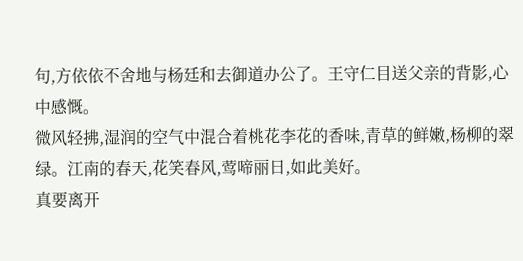句,方依依不舍地与杨廷和去御道办公了。王守仁目送父亲的背影,心中感慨。
微风轻拂,湿润的空气中混合着桃花李花的香味,青草的鲜嫩,杨柳的翠绿。江南的春天,花笑春风,莺啼丽日,如此美好。
真要离开